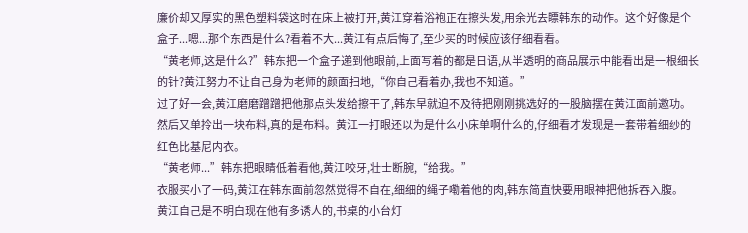廉价却又厚实的黑色塑料袋这时在床上被打开,黄江穿着浴袍正在擦头发,用余光去瞟韩东的动作。这个好像是个盒子...嗯...那个东西是什么?看着不大...黄江有点后悔了,至少买的时候应该仔细看看。
“黄老师,这是什么?”韩东把一个盒子递到他眼前,上面写着的都是日语,从半透明的商品展示中能看出是一根细长的针?黄江努力不让自己身为老师的颜面扫地,“你自己看着办,我也不知道。”
过了好一会,黄江磨磨蹭蹭把他那点头发给擦干了,韩东早就迫不及待把刚刚挑选好的一股脑摆在黄江面前邀功。
然后又单拎出一块布料,真的是布料。黄江一打眼还以为是什么小床单啊什么的,仔细看才发现是一套带着细纱的红色比基尼内衣。
“黄老师...”韩东把眼睛低着看他,黄江咬牙,壮士断腕,“给我。”
衣服买小了一码,黄江在韩东面前忽然觉得不自在,细细的绳子嘞着他的肉,韩东简直快要用眼神把他拆吞入腹。
黄江自己是不明白现在他有多诱人的,书桌的小台灯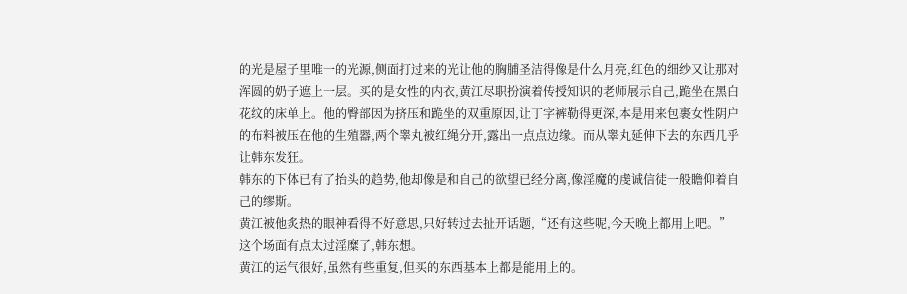的光是屋子里唯一的光源,侧面打过来的光让他的胸脯圣洁得像是什么月亮,红色的细纱又让那对浑圆的奶子遮上一层。买的是女性的内衣,黄江尽职扮演着传授知识的老师展示自己,跪坐在黑白花纹的床单上。他的臀部因为挤压和跪坐的双重原因,让丁字裤勒得更深,本是用来包裹女性阴户的布料被压在他的生殖器,两个睾丸被红绳分开,露出一点点边缘。而从睾丸延伸下去的东西几乎让韩东发狂。
韩东的下体已有了抬头的趋势,他却像是和自己的欲望已经分离,像淫魔的虔诚信徒一般瞻仰着自己的缪斯。
黄江被他炙热的眼神看得不好意思,只好转过去扯开话题,“还有这些呢,今天晚上都用上吧。”
这个场面有点太过淫糜了,韩东想。
黄江的运气很好,虽然有些重复,但买的东西基本上都是能用上的。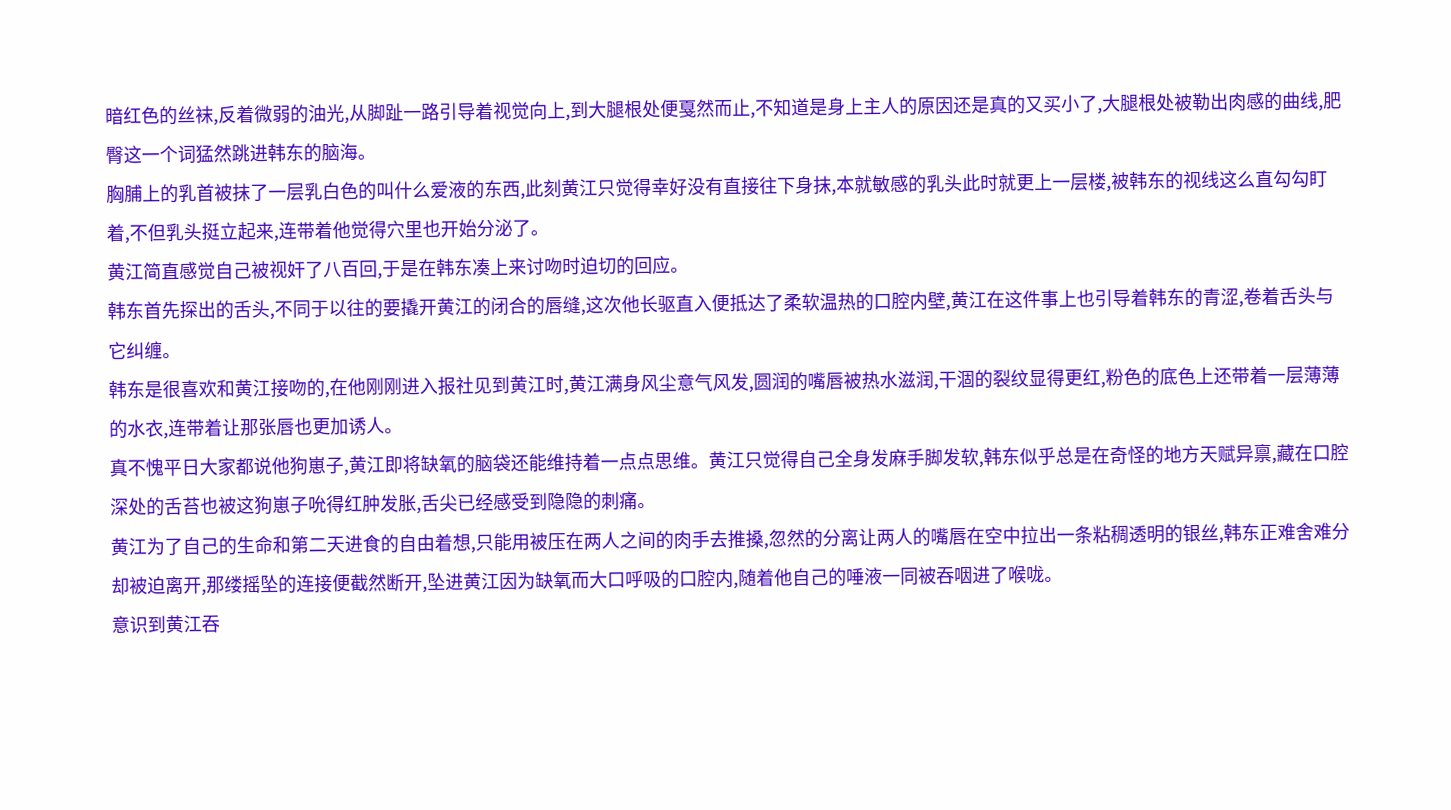暗红色的丝袜,反着微弱的油光,从脚趾一路引导着视觉向上,到大腿根处便戛然而止,不知道是身上主人的原因还是真的又买小了,大腿根处被勒出肉感的曲线,肥臀这一个词猛然跳进韩东的脑海。
胸脯上的乳首被抹了一层乳白色的叫什么爱液的东西,此刻黄江只觉得幸好没有直接往下身抹,本就敏感的乳头此时就更上一层楼,被韩东的视线这么直勾勾盯着,不但乳头挺立起来,连带着他觉得穴里也开始分泌了。
黄江简直感觉自己被视奸了八百回,于是在韩东凑上来讨吻时迫切的回应。
韩东首先探出的舌头,不同于以往的要撬开黄江的闭合的唇缝,这次他长驱直入便抵达了柔软温热的口腔内壁,黄江在这件事上也引导着韩东的青涩,卷着舌头与它纠缠。
韩东是很喜欢和黄江接吻的,在他刚刚进入报社见到黄江时,黄江满身风尘意气风发,圆润的嘴唇被热水滋润,干涸的裂纹显得更红,粉色的底色上还带着一层薄薄的水衣,连带着让那张唇也更加诱人。
真不愧平日大家都说他狗崽子,黄江即将缺氧的脑袋还能维持着一点点思维。黄江只觉得自己全身发麻手脚发软,韩东似乎总是在奇怪的地方天赋异禀,藏在口腔深处的舌苔也被这狗崽子吮得红肿发胀,舌尖已经感受到隐隐的刺痛。
黄江为了自己的生命和第二天进食的自由着想,只能用被压在两人之间的肉手去推搡,忽然的分离让两人的嘴唇在空中拉出一条粘稠透明的银丝,韩东正难舍难分却被迫离开,那缕摇坠的连接便截然断开,坠进黄江因为缺氧而大口呼吸的口腔内,随着他自己的唾液一同被吞咽进了喉咙。
意识到黄江吞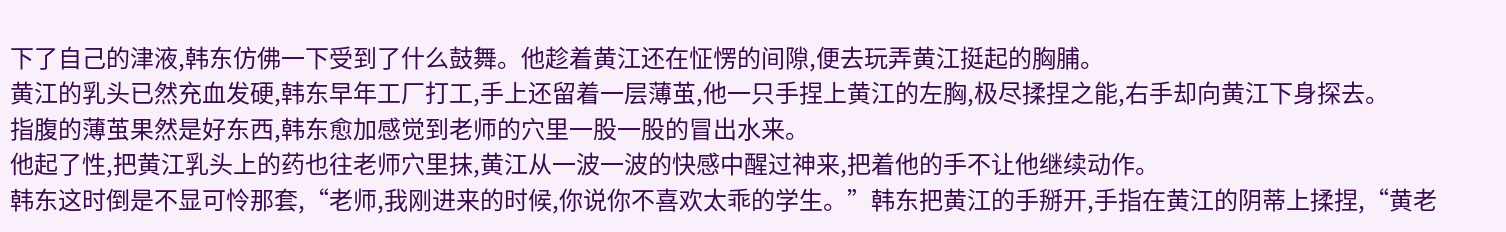下了自己的津液,韩东仿佛一下受到了什么鼓舞。他趁着黄江还在怔愣的间隙,便去玩弄黄江挺起的胸脯。
黄江的乳头已然充血发硬,韩东早年工厂打工,手上还留着一层薄茧,他一只手捏上黄江的左胸,极尽揉捏之能,右手却向黄江下身探去。
指腹的薄茧果然是好东西,韩东愈加感觉到老师的穴里一股一股的冒出水来。
他起了性,把黄江乳头上的药也往老师穴里抹,黄江从一波一波的快感中醒过神来,把着他的手不让他继续动作。
韩东这时倒是不显可怜那套,“老师,我刚进来的时候,你说你不喜欢太乖的学生。”韩东把黄江的手掰开,手指在黄江的阴蒂上揉捏,“黄老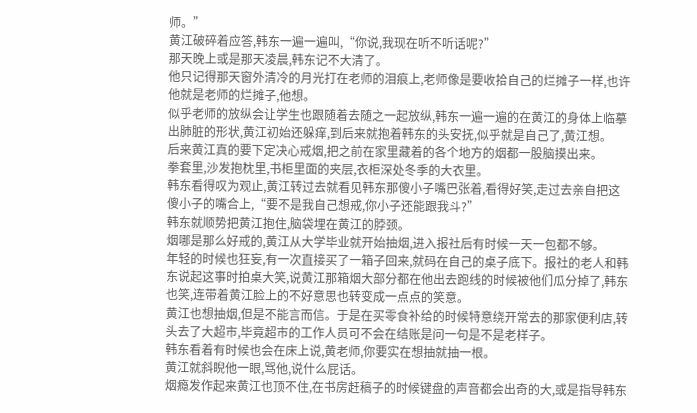师。”
黄江破碎着应答,韩东一遍一遍叫,“你说,我现在听不听话呢?”
那天晚上或是那天凌晨,韩东记不大清了。
他只记得那天窗外清冷的月光打在老师的泪痕上,老师像是要收拾自己的烂摊子一样,也许他就是老师的烂摊子,他想。
似乎老师的放纵会让学生也跟随着去随之一起放纵,韩东一遍一遍的在黄江的身体上临摹出肺脏的形状,黄江初始还躲痒,到后来就抱着韩东的头安抚,似乎就是自己了,黄江想。
后来黄江真的要下定决心戒烟,把之前在家里藏着的各个地方的烟都一股脑摸出来。
拳套里,沙发抱枕里,书柜里面的夹层,衣柜深处冬季的大衣里。
韩东看得叹为观止,黄江转过去就看见韩东那傻小子嘴巴张着,看得好笑,走过去亲自把这傻小子的嘴合上,“要不是我自己想戒,你小子还能跟我斗?”
韩东就顺势把黄江抱住,脑袋埋在黄江的脖颈。
烟哪是那么好戒的,黄江从大学毕业就开始抽烟,进入报社后有时候一天一包都不够。
年轻的时候也狂妄,有一次直接买了一箱子回来,就码在自己的桌子底下。报社的老人和韩东说起这事时拍桌大笑,说黄江那箱烟大部分都在他出去跑线的时候被他们瓜分掉了,韩东也笑,连带着黄江脸上的不好意思也转变成一点点的笑意。
黄江也想抽烟,但是不能言而信。于是在买零食补给的时候特意绕开常去的那家便利店,转头去了大超市,毕竟超市的工作人员可不会在结账是问一句是不是老样子。
韩东看着有时候也会在床上说,黄老师,你要实在想抽就抽一根。
黄江就斜睨他一眼,骂他,说什么屁话。
烟瘾发作起来黄江也顶不住,在书房赶稿子的时候键盘的声音都会出奇的大,或是指导韩东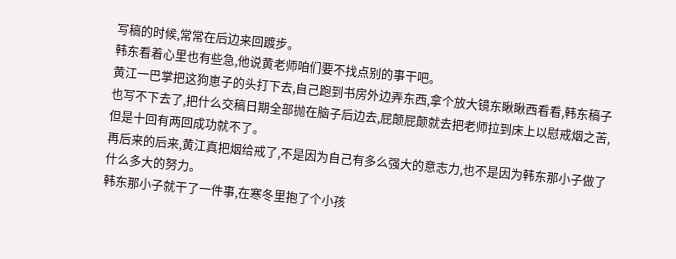写稿的时候,常常在后边来回踱步。
韩东看着心里也有些急,他说黄老师咱们要不找点别的事干吧。
黄江一巴掌把这狗崽子的头打下去,自己跑到书房外边弄东西,拿个放大镜东瞅瞅西看看,韩东稿子也写不下去了,把什么交稿日期全部抛在脑子后边去,屁颠屁颠就去把老师拉到床上以慰戒烟之苦,但是十回有两回成功就不了。
再后来的后来,黄江真把烟给戒了,不是因为自己有多么强大的意志力,也不是因为韩东那小子做了什么多大的努力。
韩东那小子就干了一件事,在寒冬里抱了个小孩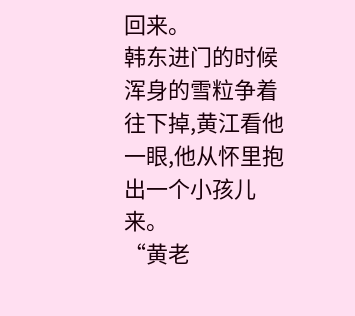回来。
韩东进门的时候浑身的雪粒争着往下掉,黄江看他一眼,他从怀里抱出一个小孩儿来。
“黄老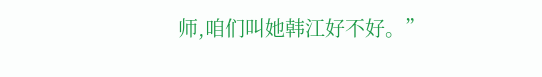师,咱们叫她韩江好不好。”